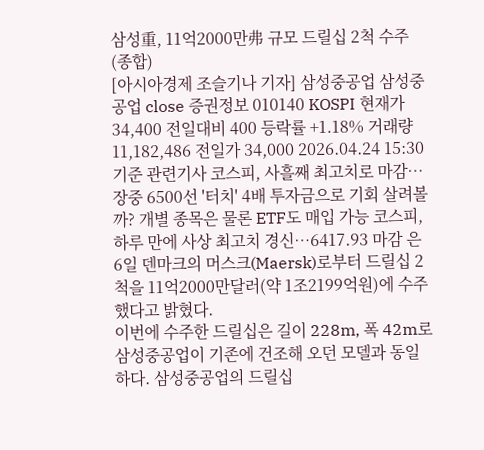삼성重, 11억2000만弗 규모 드릴십 2척 수주(종합)
[아시아경제 조슬기나 기자] 삼성중공업 삼성중공업 close 증권정보 010140 KOSPI 현재가 34,400 전일대비 400 등락률 +1.18% 거래량 11,182,486 전일가 34,000 2026.04.24 15:30 기준 관련기사 코스피, 사흘째 최고치로 마감…장중 6500선 '터치' 4배 투자금으로 기회 살려볼까? 개별 종목은 물론 ETF도 매입 가능 코스피, 하루 만에 사상 최고치 경신…6417.93 마감 은 6일 덴마크의 머스크(Maersk)로부터 드릴십 2척을 11억2000만달러(약 1조2199억원)에 수주했다고 밝혔다.
이번에 수주한 드릴십은 길이 228m, 폭 42m로 삼성중공업이 기존에 건조해 오던 모델과 동일하다. 삼성중공업의 드릴십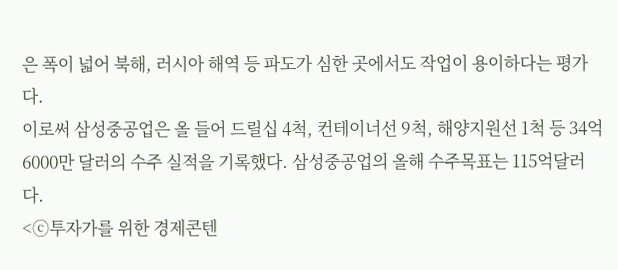은 폭이 넓어 북해, 러시아 해역 등 파도가 심한 곳에서도 작업이 용이하다는 평가다.
이로써 삼성중공업은 올 들어 드릴십 4척, 컨테이너선 9척, 해양지원선 1척 등 34억6000만 달러의 수주 실적을 기록했다. 삼성중공업의 올해 수주목표는 115억달러다.
<ⓒ투자가를 위한 경제콘텐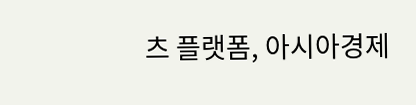츠 플랫폼, 아시아경제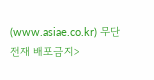(www.asiae.co.kr) 무단전재 배포금지>